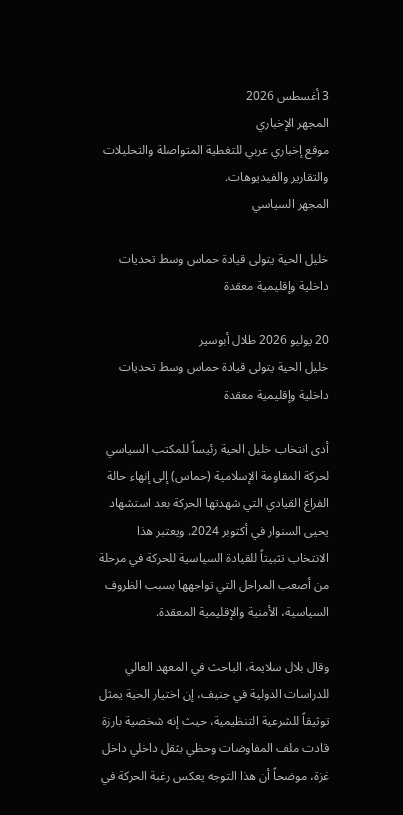3 أغسطس 2026
المجهر الإخباري
موقع إخباري عربي للتغطية المتواصلة والتحليلات والتقارير والفيديوهات.
المجهر السياسي

خليل الحية يتولى قيادة حماس وسط تحديات داخلية وإقليمية معقدة

20 يوليو 2026 طلال أبوسير
خليل الحية يتولى قيادة حماس وسط تحديات داخلية وإقليمية معقدة

أدى انتخاب خليل الحية رئيساً للمكتب السياسي لحركة المقاومة الإسلامية (حماس) إلى إنهاء حالة الفراغ القيادي التي شهدتها الحركة بعد استشهاد يحيى السنوار في أكتوبر 2024. ويعتبر هذا الانتخاب تثبيتاً للقيادة السياسية للحركة في مرحلة من أصعب المراحل التي تواجهها بسبب الظروف السياسية، الأمنية والإقليمية المعقدة.

وقال بلال سلايمة، الباحث في المعهد العالي للدراسات الدولية في جنيف، إن اختيار الحية يمثل توثيقاً للشرعية التنظيمية، حيث إنه شخصية بارزة قادت ملف المفاوضات وحظي بثقل داخلي داخل غزة، موضحاً أن هذا التوجه يعكس رغبة الحركة في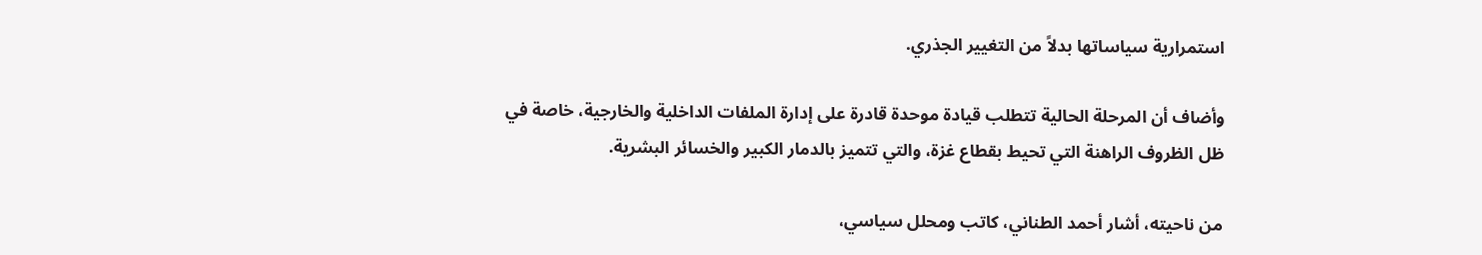استمرارية سياساتها بدلاً من التغيير الجذري.

وأضاف أن المرحلة الحالية تتطلب قيادة موحدة قادرة على إدارة الملفات الداخلية والخارجية، خاصة في ظل الظروف الراهنة التي تحيط بقطاع غزة، والتي تتميز بالدمار الكبير والخسائر البشرية.

من ناحيته، أشار أحمد الطناني، كاتب ومحلل سياسي،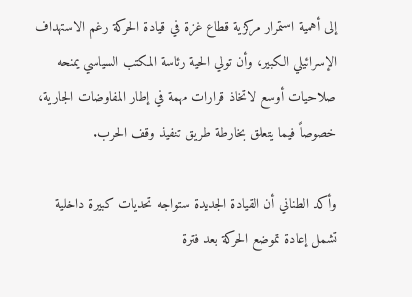إلى أهمية استمرار مركزية قطاع غزة في قيادة الحركة رغم الاستهداف الإسرائيلي الكبير، وأن تولي الحية رئاسة المكتب السياسي يمنحه صلاحيات أوسع لاتخاذ قرارات مهمة في إطار المفاوضات الجارية، خصوصاً فيما يتعلق بخارطة طريق تنفيذ وقف الحرب.

وأكد الطناني أن القيادة الجديدة ستواجه تحديات كبيرة داخلية تشمل إعادة تموضع الحركة بعد فترة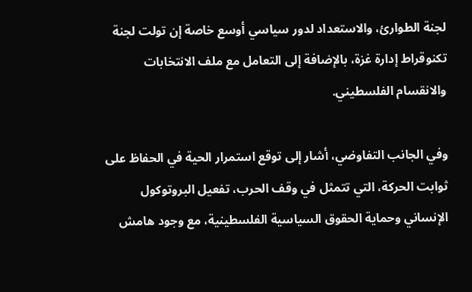لجنة الطوارئ، والاستعداد لدور سياسي أوسع خاصة إن تولت لجنة تكنوقراط إدارة غزة، بالإضافة إلى التعامل مع ملف الانتخابات والانقسام الفلسطيني.

وفي الجانب التفاوضي، أشار إلى توقع استمرار الحية في الحفاظ على ثوابت الحركة، التي تتمثل في وقف الحرب، تفعيل البروتوكول الإنساني وحماية الحقوق السياسية الفلسطينية، مع وجود هامش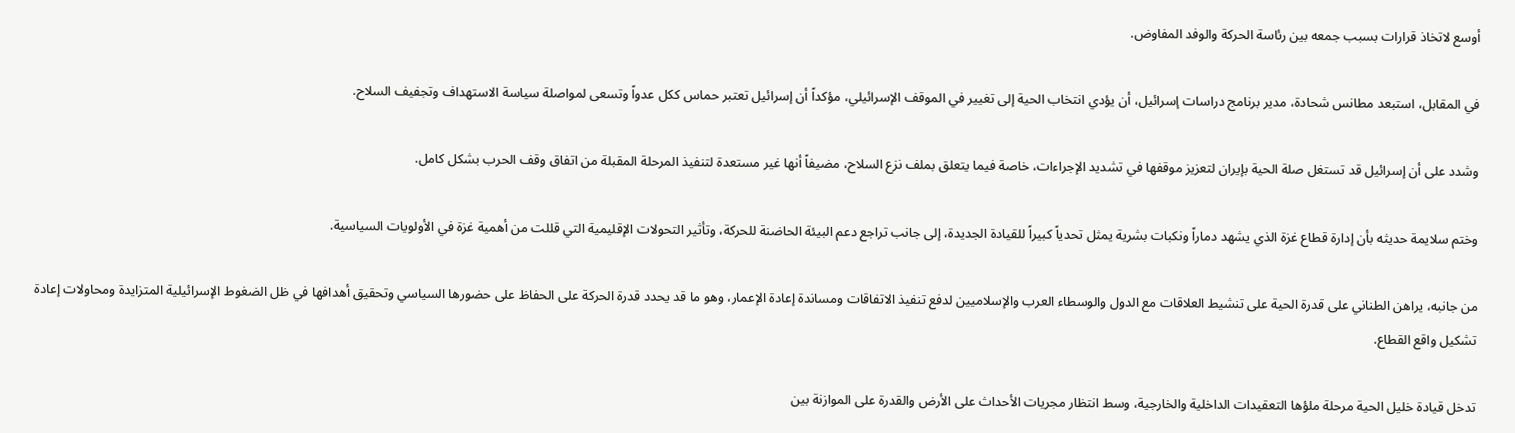أوسع لاتخاذ قرارات بسبب جمعه بين رئاسة الحركة والوفد المفاوض.

في المقابل، استبعد مطانس شحادة، مدير برنامج دراسات إسرائيل، أن يؤدي انتخاب الحية إلى تغيير في الموقف الإسرائيلي، مؤكداً أن إسرائيل تعتبر حماس ككل عدواً وتسعى لمواصلة سياسة الاستهداف وتجفيف السلاح.

وشدد على أن إسرائيل قد تستغل صلة الحية بإيران لتعزيز موقفها في تشديد الإجراءات، خاصة فيما يتعلق بملف نزع السلاح، مضيفاً أنها غير مستعدة لتنفيذ المرحلة المقبلة من اتفاق وقف الحرب بشكل كامل.

وختم سلايمة حديثه بأن إدارة قطاع غزة الذي يشهد دماراً ونكبات بشرية يمثل تحدياً كبيراً للقيادة الجديدة، إلى جانب تراجع دعم البيئة الحاضنة للحركة، وتأثير التحولات الإقليمية التي قللت من أهمية غزة في الأولويات السياسية.

من جانبه، يراهن الطناني على قدرة الحية على تنشيط العلاقات مع الدول والوسطاء العرب والإسلاميين لدفع تنفيذ الاتفاقات ومساندة إعادة الإعمار، وهو ما قد يحدد قدرة الحركة على الحفاظ على حضورها السياسي وتحقيق أهدافها في ظل الضغوط الإسرائيلية المتزايدة ومحاولات إعادة تشكيل واقع القطاع.

تدخل قيادة خليل الحية مرحلة ملؤها التعقيدات الداخلية والخارجية، وسط انتظار مجريات الأحداث على الأرض والقدرة على الموازنة بين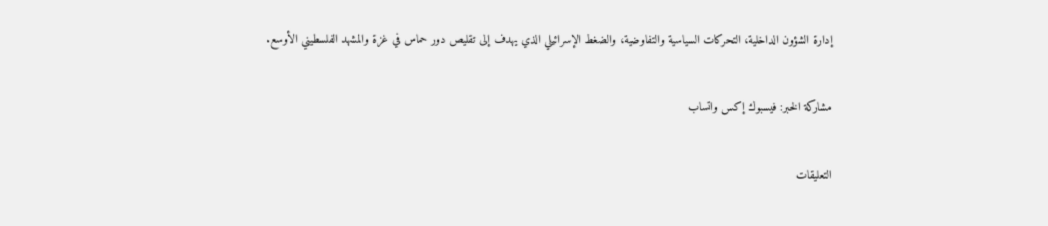إدارة الشؤون الداخلية، التحركات السياسية والتفاوضية، والضغط الإسرائيلي الذي يهدف إلى تقليص دور حماس في غزة والمشهد الفلسطيني الأوسع.

مشاركة الخبر: فيسبوك إكس واتساب

التعليقات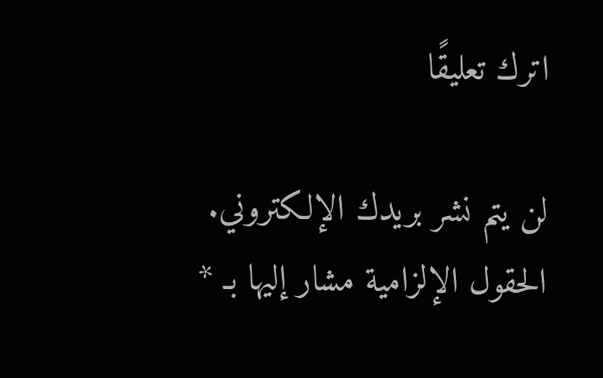اترك تعليقًا

لن يتم نشر بريدك الإلكتروني. الحقول الإلزامية مشار إليها بـ *